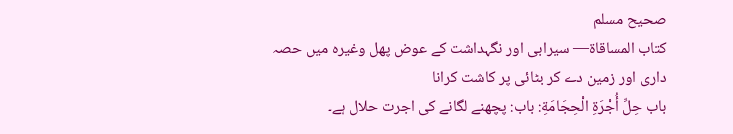صحيح مسلم
كتاب المساقاة— سیرابی اور نگہداشت کے عوض پھل وغیرہ میں حصہ داری اور زمین دے کر بٹائی پر کاشت کرانا
باب حِلِّ أُجْرَةِ الْحِجَامَةِ: باب: پچھنے لگانے کی اجرت حلال ہے۔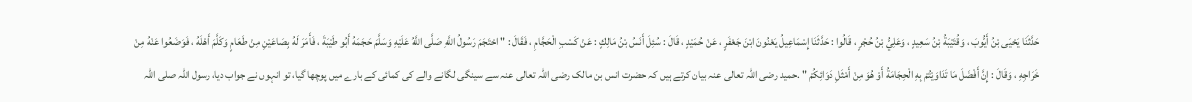حَدَّثَنَا يَحْيَى بْنُ أَيُّوبَ ، وَقُتَيْبَةُ بْنُ سَعِيدٍ ، وَعَلِيُّ بْنُ حُجْرٍ ، قَالُوا : حَدَّثَنَا إِسْمَاعِيلُ يَعْنُونَ ابْنَ جَعْفَرٍ ، عَنْ حُمَيْدٍ ، قَالَ : سُئِلَ أَنَسُ بْنُ مَالِكٍ : عَنْ كَسْبِ الْحَجَّامِ ، فَقَالَ : " احْتَجَمَ رَسُولُ اللَّهِ صَلَّى اللَّهُ عَلَيْهِ وَسَلَّمَ حَجَمَهُ أَبُو طَيْبَةَ ، فَأَمَرَ لَهُ بِصَاعَيْنِ مِنْ طَعَامٍ وَكَلَّمَ أَهْلَهُ ، فَوَضَعُوا عَنْهُ مِنْ خَرَاجِهِ ، وَقَالَ : إِنَّ أَفْضَلَ مَا تَدَاوَيْتُمْ بِهِ الْحِجَامَةُ أَوْ هُوَ مِنْ أَمْثَلِ دَوَائِكُمْ " .حمید رضی اللہ تعالی عنہ بیان کرتے ہیں کہ حضرت انس بن مالک رضی اللہ تعالی عنہ سے سینگی لگانے والے کی کمائی کے بارے میں پوچھا گیا، تو انہوں نے جواب دیا، رسول اللہ صلی اللہ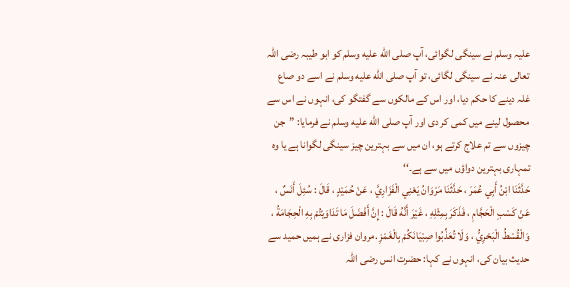علیہ وسلم نے سینگی لگوائی، آپ صلى الله عليه وسلم کو ابو طیبہ رضی اللہ تعالی عنہ نے سینگی لگائی، تو آپ صلى الله عليه وسلم نے اسے دو صاع غلہ دینے کا حکم دیا، اور اس کے مالکوں سے گفتگو کی، انہوں نے اس سے محصول لینے میں کمی کر دی اور آپ صلى الله عليه وسلم نے فرمایا: ”جن چیزوں سے تم علاج کرتے ہو، ان میں سے بہترین چیز سینگی لگوانا ہے یا وہ تمہاری بہترین دواؤں میں سے ہے۔‘‘
حَدَّثَنَا ابْنُ أَبِي عُمَرَ ، حَدَّثَنَا مَرْوَانُ يَعْنِي الْفَزَارِيَّ ، عَنْ حُمَيْدٍ ، قَالَ : سُئِلَ أَنَسٌ ، عَنْ كَسْبِ الْحَجَّامِ ، فَذَكَرَ بِمِثْلِهِ ، غَيْرَ أَنَّهُ قَالَ : إِنَّ أَفْضَلَ مَا تَدَاوَيْتُمْ بِهِ الْحِجَامَةُ ، وَالْقُسْطُ الْبَحْرِيُّ ، وَلَا تُعَذِّبُوا صِبْيَانَكُمْ بِالْغَمْزِ .مروان فزاری نے ہمیں حمید سے حدیث بیان کی، انہوں نے کہا: حضرت انس رضی اللہ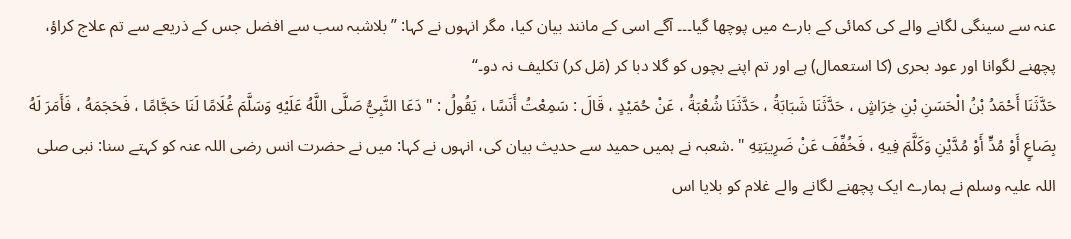عنہ سے سینگی لگانے والے کی کمائی کے بارے میں پوچھا گیا۔۔۔ آگے اسی کے مانند بیان کیا، مگر انہوں نے کہا: ”بلاشبہ سب سے افضل جس کے ذریعے سے تم علاج کراؤ، پچھنے لگوانا اور عود بحری (کا استعمال) ہے اور تم اپنے بچوں کو گلا دبا کر (مَل کر) تکلیف نہ دو۔“
حَدَّثَنَا أَحْمَدُ بْنُ الْحَسَنِ بْنِ خِرَاشٍ ، حَدَّثَنَا شَبَابَةُ ، حَدَّثَنَا شُعْبَةُ ، عَنْ حُمَيْدٍ ، قَالَ : سَمِعْتُ أَنَسًا ، يَقُولُ : " دَعَا النَّبِيُّ صَلَّى اللَّهُ عَلَيْهِ وَسَلَّمَ غُلَامًا لَنَا حَجَّامًا ، فَحَجَمَهُ ، فَأَمَرَ لَهُ بِصَاعٍ أَوْ مُدٍّ أَوْ مُدَّيْنِ وَكَلَّمَ فِيهِ ، فَخُفِّفَ عَنْ ضَرِيبَتِهِ " .شعبہ نے ہمیں حمید سے حدیث بیان کی، انہوں نے کہا: میں نے حضرت انس رضی اللہ عنہ کو کہتے سنا: نبی صلی اللہ علیہ وسلم نے ہمارے ایک پچھنے لگانے والے غلام کو بلایا اس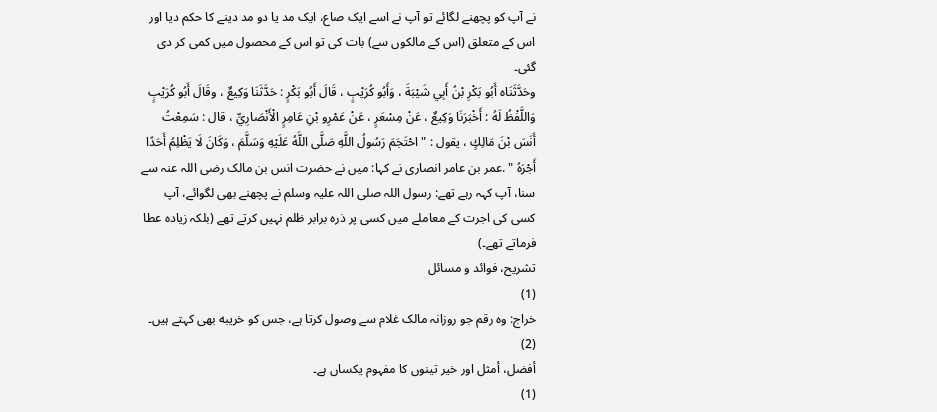نے آپ کو پچھنے لگائے تو آپ نے اسے ایک صاع، ایک مد یا دو مد دینے کا حکم دیا اور اس کے متعلق (اس کے مالکوں سے) بات کی تو اس کے محصول میں کمی کر دی گئی۔
وحَدَّثَنَاه أَبُو بَكْرِ بْنُ أَبِي شَيْبَةَ ، وَأَبُو كُرَيْبٍ ، قَالَ أَبُو بَكْرٍ : حَدَّثَنَا وَكِيعٌ ، وقَالَ أَبُو كُرَيْبٍ وَاللَّفْظُ لَهُ : أَخْبَرَنَا وَكِيعٌ ، عَنْ مِسْعَرٍ ، عَنْ عَمْرِو بْنِ عَامِرٍ الْأَنْصَارِيِّ ، قال : سَمِعْتُ أَنَسَ بْنَ مَالِكٍ ، يقول : " احْتَجَمَ رَسُولُ اللَّهِ صَلَّى اللَّهُ عَلَيْهِ وَسَلَّمَ ، وَكَانَ لَا يَظْلِمُ أَحَدًا أَجْرَهُ " .عمر بن عامر انصاری نے کہا: میں نے حضرت انس بن مالک رضی اللہ عنہ سے سنا، آپ کہہ رہے تھے: رسول اللہ صلی اللہ علیہ وسلم نے پچھنے بھی لگوائے، آپ کسی کی اجرت کے معاملے میں کسی پر ذرہ برابر ظلم نہیں کرتے تھے (بلکہ زیادہ عطا فرماتے تھے۔)
تشریح، فوائد و مسائل
(1)
خراج: وہ رقم جو روزانہ مالک غلام سے وصول کرتا ہے، جس کو خريبه بھی کہتے ہیں۔
(2)
أفضل، أمثل اور خیر تینوں کا مفہوم یکساں ہے۔
(1)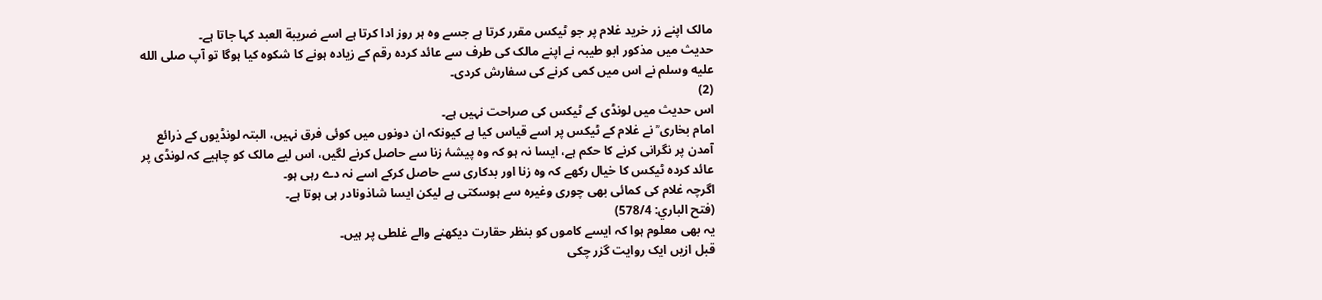مالک اپنے زر خرید غلام پر جو ٹیکس مقرر کرتا ہے جسے وہ ہر روز ادا کرتا ہے اسے ضريبة العبد کہا جاتا ہے۔
حدیث میں مذکور ابو طیبہ نے اپنے مالک کی طرف سے عائد کردہ رقم کے زیادہ ہونے کا شکوہ کیا ہوگا تو آپ صلى الله عليه وسلم نے اس میں کمی کرنے کی سفارش کردی۔
(2)
اس حدیث میں لونڈی کے ٹیکس کی صراحت نہیں ہے۔
امام بخاری ؒ نے غلام کے ٹیکس پر اسے قیاس کیا ہے کیونکہ ان دونوں میں کوئی فرق نہیں، البتہ لونڈیوں کے ذرائع آمدن پر نگرانی کرنے کا حکم ہے، ایسا نہ ہو کہ وہ پیشۂ زنا سے حاصل کرنے لگیں، اس لیے مالک کو چاہیے کہ لونڈی پر عائد کردہ ٹیکس کا خیال رکھے کہ وہ زنا اور بدکاری سے حاصل کرکے اسے نہ دے رہی ہو۔
اگرچہ غلام کی کمائی بھی چوری وغیرہ سے ہوسکتی ہے لیکن ایسا شاذونادر ہی ہوتا ہے۔
(فتح الباري: 578/4)
یہ بھی معلوم ہوا کہ ایسے کاموں کو بنظر حقارت دیکھنے والے غلطی پر ہیں۔
قبل ازیں ایک روایت گزر چکی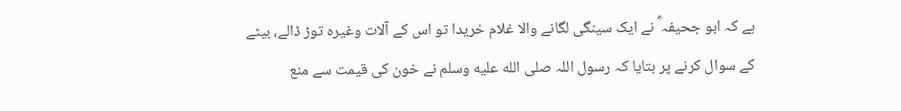ہے کہ ابو جحیفہ ؓ نے ایک سینگی لگانے والا غلام خریدا تو اس کے آلات وغیرہ توڑ ڈالے، بیٹے کے سوال کرنے پر بتایا کہ رسول اللہ صلى الله عليه وسلم نے خون کی قیمت سے منع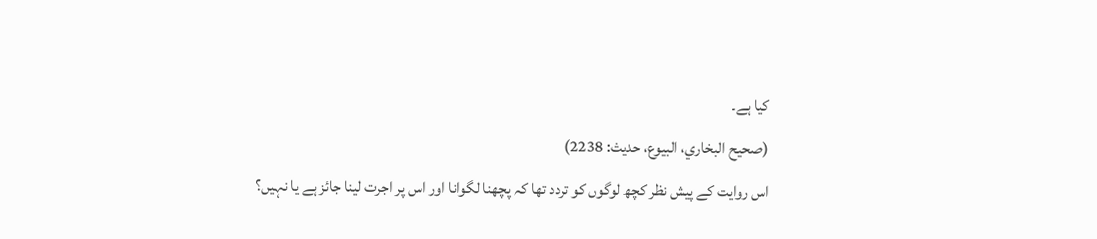کیا ہے۔
(صحیح البخاري، البیوع، حدیث: 2238)
اس روایت کے پیش نظر کچھ لوگوں کو تردد تھا کہ پچھنا لگوانا اور اس پر اجرت لینا جائز ہے یا نہیں؟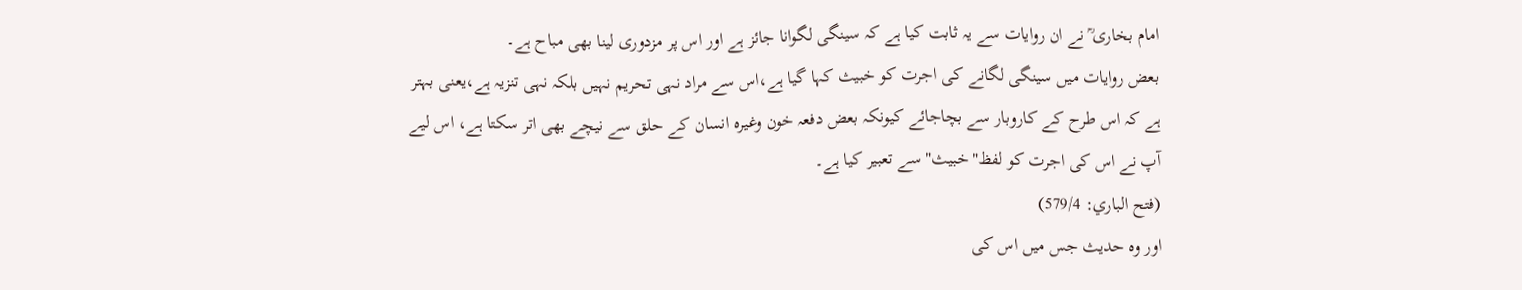امام بخاری ؒ نے ان روایات سے یہ ثابت کیا ہے کہ سینگی لگوانا جائز ہے اور اس پر مزدوری لینا بھی مباح ہے۔
بعض روایات میں سینگی لگانے کی اجرت کو خبیث کہا گیا ہے،اس سے مراد نہی تحریم نہیں بلکہ نہی تنزیہ ہے،یعنی بہتر ہے کہ اس طرح کے کاروبار سے بچاجائے کیونکہ بعض دفعہ خون وغیرہ انسان کے حلق سے نیچے بھی اتر سکتا ہے، اس لیے آپ نے اس کی اجرت کو لفظ"خبیث" سے تعبیر کیا ہے۔
(فتح الباري: 579/4)
اور وہ حدیث جس میں اس کی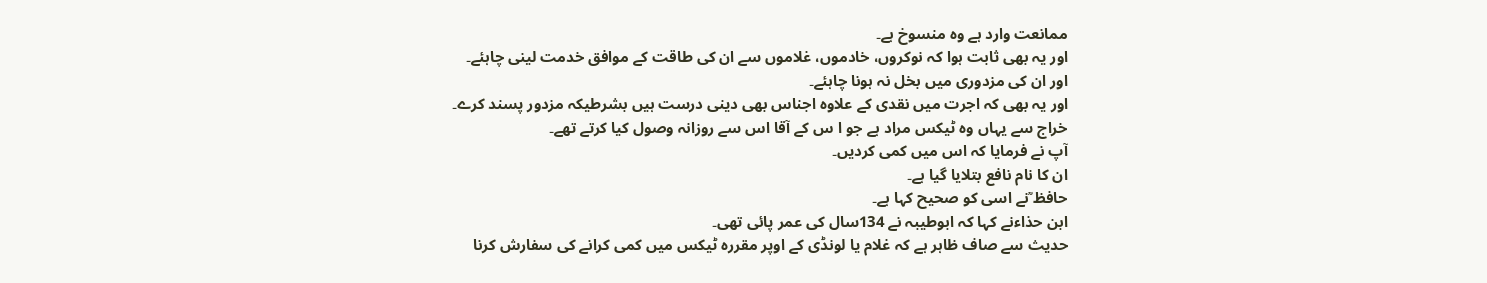ممانعت وارد ہے وہ منسوخ ہے۔
اور یہ بھی ثابت ہوا کہ نوکروں، خادموں، غلاموں سے ان کی طاقت کے موافق خدمت لینی چاہئے۔
اور ان کی مزدوری میں بخل نہ ہونا چاہئے۔
اور یہ بھی کہ اجرت میں نقدی کے علاوہ اجناس بھی دینی درست ہیں بشرطیکہ مزدور پسند کرے۔
خراج سے یہاں وہ ٹیکس مراد ہے جو ا س کے آقا اس سے روزانہ وصول کیا کرتے تھے۔
آپ نے فرمایا کہ اس میں کمی کردیں۔
ان کا نام نافع بتلایا گیا ہے۔
حافظ ؒنے اسی کو صحیح کہا ہے۔
ابن حذاءنے کہا کہ ابوطیبہ نے 134سال کی عمر پائی تھی۔
حدیث سے صاف ظاہر ہے کہ غلام یا لونڈی کے اوپر مقررہ ٹیکس میں کمی کرانے کی سفارش کرنا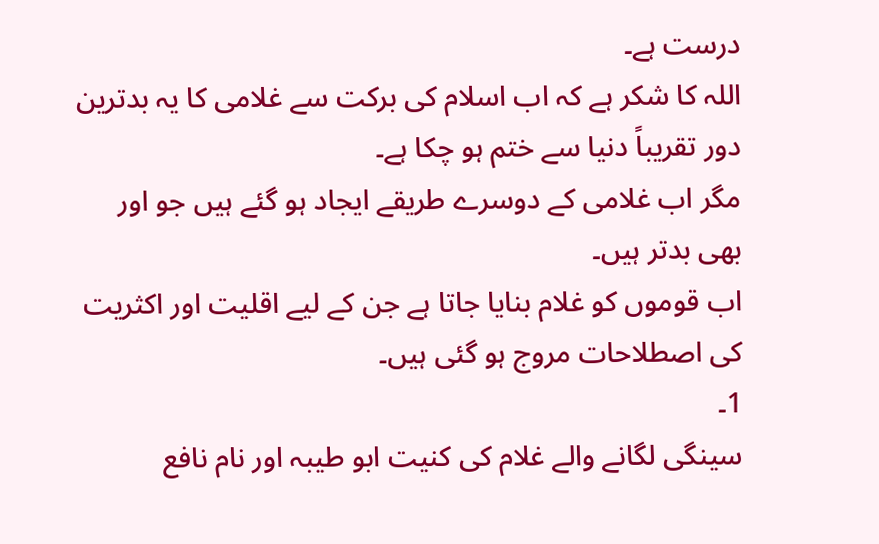درست ہے۔
اللہ کا شکر ہے کہ اب اسلام کی برکت سے غلامی کا یہ بدترین دور تقریباً دنیا سے ختم ہو چکا ہے۔
مگر اب غلامی کے دوسرے طریقے ایجاد ہو گئے ہیں جو اور بھی بدتر ہیں۔
اب قوموں کو غلام بنایا جاتا ہے جن کے لیے اقلیت اور اکثریت کی اصطلاحات مروج ہو گئی ہیں۔
1۔
سینگی لگانے والے غلام کی کنیت ابو طیبہ اور نام نافع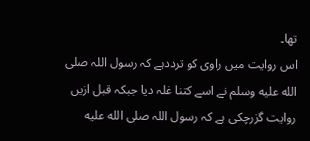تھا۔
اس روایت میں راوی کو ترددہے کہ رسول اللہ صلى الله عليه وسلم نے اسے کتنا غلہ دیا جبکہ قبل ازیں روایت گزرچکی ہے کہ رسول اللہ صلى الله عليه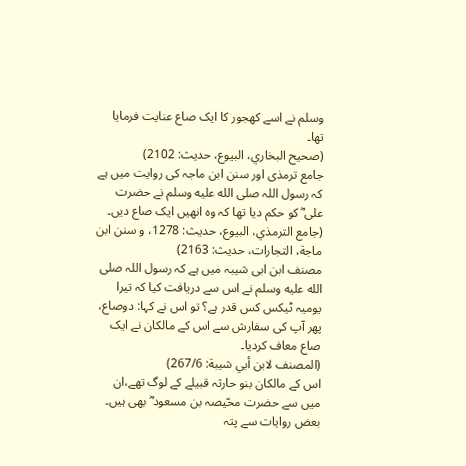وسلم نے اسے کھجور کا ایک صاع عنایت فرمایا تھا۔
(صحیح البخاري، البیوع، حدیث: 2102)
جامع ترمذی اور سنن ابن ماجہ کی روایت میں ہے کہ رسول اللہ صلى الله عليه وسلم نے حضرت علی ؓ کو حکم دیا تھا کہ وہ انھیں ایک صاع دیں۔
(جامع الترمذي، البیوع، حدیث: 1278، و سنن ابن ماجة، التجارات، حدیث: 2163)
مصنف ابن ابی شیبہ میں ہے کہ رسول اللہ صلى الله عليه وسلم نے اس سے دریافت کیا کہ تیرا یومیہ ٹیکس کس قدر ہے؟ تو اس نے کہا: دوصاع، پھر آپ کی سفارش سے اس کے مالکان نے ایک صاع معاف کردیا۔
(المصنف لابن أبي شیبة: 267/6)
اس کے مالکان بنو حارثہ قبیلے کے لوگ تھے،ان میں سے حضرت محّیصہ بن مسعود ؓ بھی ہیں۔
بعض روایات سے پتہ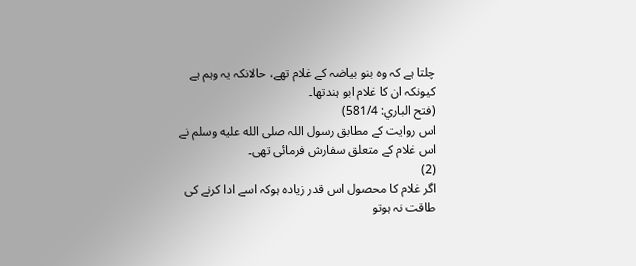چلتا ہے کہ وہ بنو بیاضہ کے غلام تھے، حالانکہ یہ وہم ہے کیونکہ ان کا غلام ابو ہندتھا۔
(فتح الباري: 581/4)
اس روایت کے مطابق رسول اللہ صلى الله عليه وسلم نے اس غلام کے متعلق سفارش فرمائی تھی۔
(2)
اگر غلام کا محصول اس قدر زیادہ ہوکہ اسے ادا کرنے کی طاقت نہ ہوتو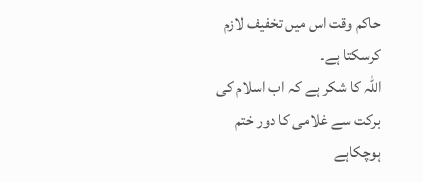حاکم وقت اس میں تخفیف لازم کرسکتا ہے۔
اللہ کا شکر ہے کہ اب اسلام کی برکت سے غلامی کا دور ختم ہوچکاہے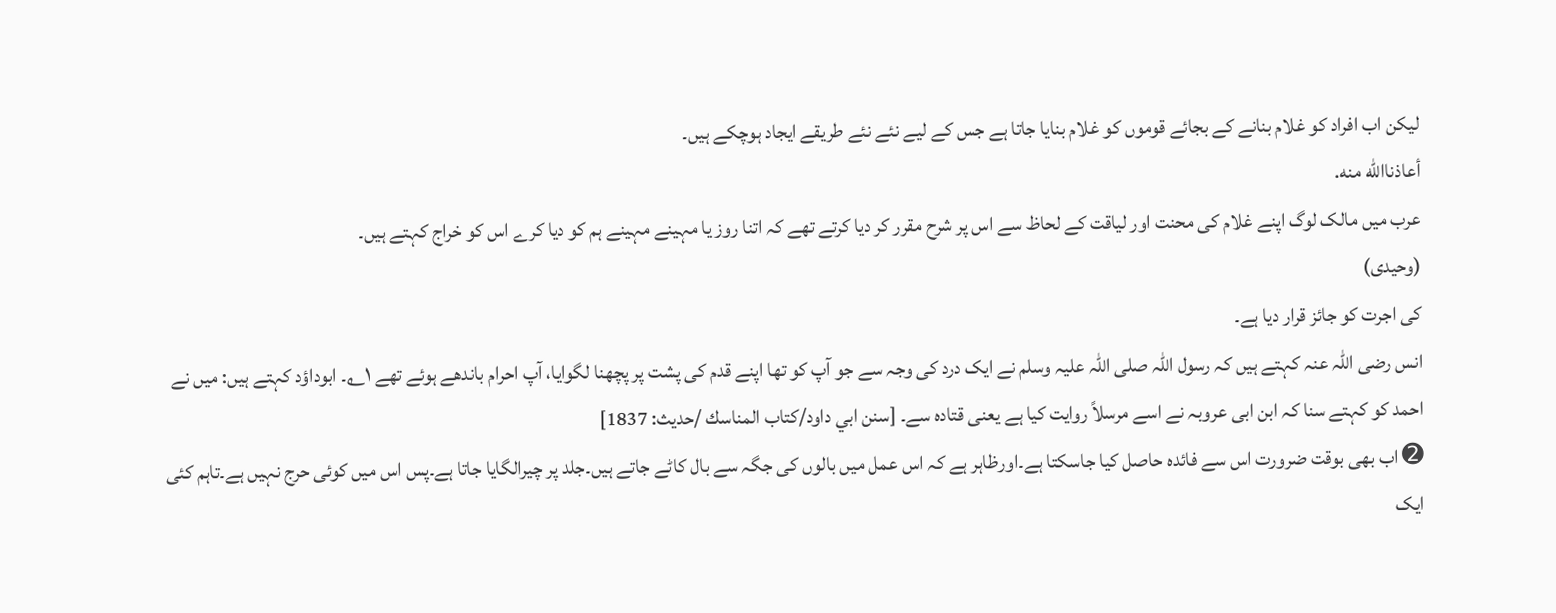لیکن اب افراد کو غلام بنانے کے بجائے قوموں کو غلام بنایا جاتا ہے جس کے لیے نئے نئے طریقے ایجاد ہوچکے ہیں۔
أعاذناالله منه.
عرب میں مالک لوگ اپنے غلام کی محنت اور لیاقت کے لحاظ سے اس پر شرح مقرر کر دیا کرتے تھے کہ اتنا روز یا مہینے مہینے ہم کو دیا کرے اس کو خراج کہتے ہیں۔
(وحیدی)
کی اجرت کو جائز قرار دیا ہے۔
انس رضی اللہ عنہ کہتے ہیں کہ رسول اللہ صلی اللہ علیہ وسلم نے ایک درد کی وجہ سے جو آپ کو تھا اپنے قدم کی پشت پر پچھنا لگوایا، آپ احرام باندھے ہوئے تھے ۱؎۔ ابوداؤد کہتے ہیں: میں نے احمد کو کہتے سنا کہ ابن ابی عروبہ نے اسے مرسلاً روایت کیا ہے یعنی قتادہ سے۔ [سنن ابي داود/كتاب المناسك /حدیث: 1837]
➋ اب بھی بوقت ضرورت اس سے فائدہ حاصل کیا جاسکتا ہے۔اورظاہر ہے کہ اس عمل میں بالوں کی جگہ سے بال کاٹے جاتے ہیں۔جلد پر چیرالگایا جاتا ہے۔پس اس میں کوئی حرج نہیں ہے۔تاہم کئی ایک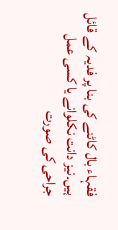فقہاء بال کاٹنے کی بنا پر فدیہ کے قائل ہیں۔نیز دانت نکلوانے یا کسی عمل جراحی کی صورت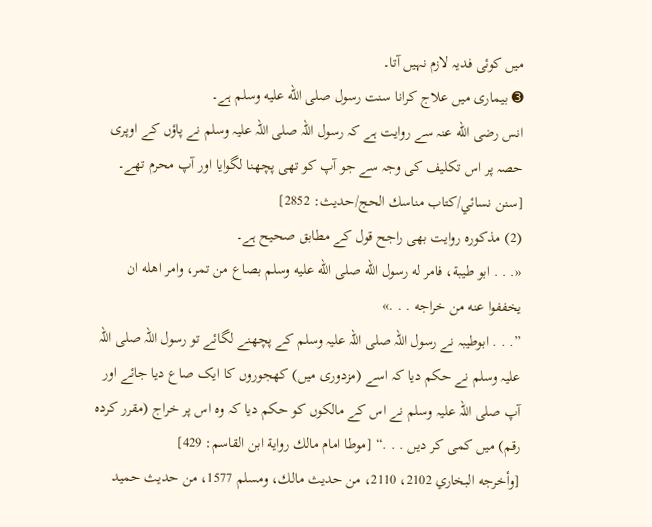میں کوئی فدیہ لازم نہیں آتا۔
➌ بیماری میں علاج کرانا سنت رسول صلى الله عليه وسلم ہے۔
انس رضی الله عنہ سے روایت ہے کہ رسول اللہ صلی اللہ علیہ وسلم نے پاؤں کے اوپری حصہ پر اس تکلیف کی وجہ سے جو آپ کو تھی پچھنا لگوایا اور آپ محرم تھے۔ [سنن نسائي/كتاب مناسك الحج/حدیث: 2852]
(2) مذکورہ روایت بھی راجح قول کے مطابق صحیح ہے۔
«. . . ابو طيبة، فامر له رسول الله صلى الله عليه وسلم بصاع من تمر، وامر اهله ان يخففوا عنه من خراجه . . .»
”. . . ابوطیبہ نے رسول اللہ صلی اللہ علیہ وسلم کے پچھنے لگائے تو رسول اللہ صلی اللہ علیہ وسلم نے حکم دیا کہ اسے (مزدوری میں) کھجوروں کا ایک صاع دیا جائے اور آپ صلی اللہ علیہ وسلم نے اس کے مالکوں کو حکم دیا کہ وہ اس پر خراج (مقرر کردہ رقم) میں کمی کر دیں . . .“ [موطا امام مالك رواية ابن القاسم: 429]
[وأخرجه البخاري 2102، 2110، من حديث مالك، ومسلم 1577، من حديث حميد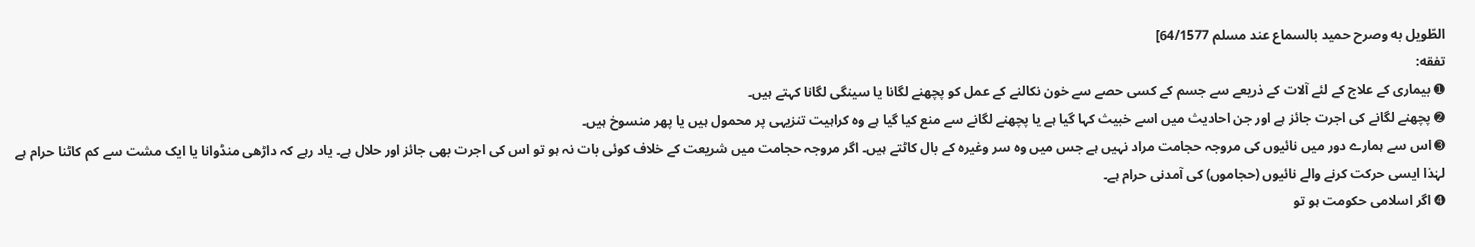الطّويل به وصرح حميد بالسماع عند مسلم 64/1577]
تفقه:
➊ بیماری کے علاج کے لئے آلات کے ذریعے سے جسم کے کسی حصے سے خون نکالنے کے عمل کو پچھنے لگانا یا سینگی لگانا کہتے ہیں۔
➋ پچھنے لگانے کی اجرت جائز ہے اور جن احادیث میں اسے خبیث کہا گیا ہے یا پچھنے لگانے سے منع کیا گیا ہے وہ کراہیت تنزیہی پر محمول ہیں یا پھر منسوخ ہیں۔
➌ اس سے ہمارے دور میں نائیوں کی مروجہ حجامت مراد نہیں ہے جس میں وہ سر وغیرہ کے بال کاٹتے ہیں۔ اگر مروجہ حجامت میں شریعت کے خلاف کوئی بات نہ ہو تو اس کی اجرت بھی جائز اور حلال ہے۔ یاد رہے کہ داڑھی منڈوانا یا ایک مشت سے کم کاٹنا حرام ہے لہٰذا ایسی حرکت کرنے والے نائیوں (حجاموں) کی آمدنی حرام ہے۔
➍ اگر اسلامی حکومت ہو تو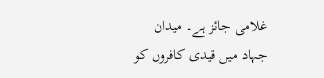غلامی جائز ہے۔ میدان جہاد میں قیدی کافروں کو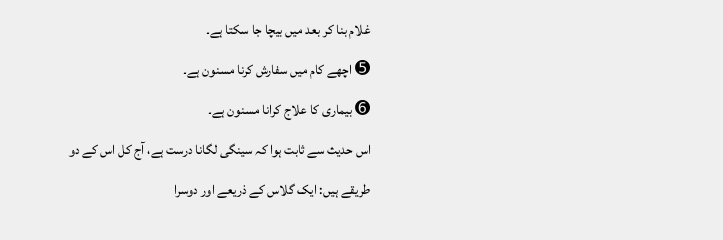غلام بنا کر بعد میں بیچا جا سکتا ہے۔
➎ اچھے کام میں سفارش کرنا مسنون ہے۔
➏ بیماری کا علاج کرانا مسنون ہے۔
اس حدیث سے ثابت ہوا کہ سینگی لگانا درست ہے، آج کل اس کے دو طریقے ہیں: ایک گلاس کے ذریعے اور دوسرا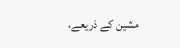مشین کے ذریعے،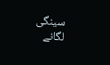سینگی لگانے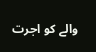والے کو اجرت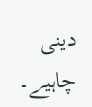دینی چاہیے۔